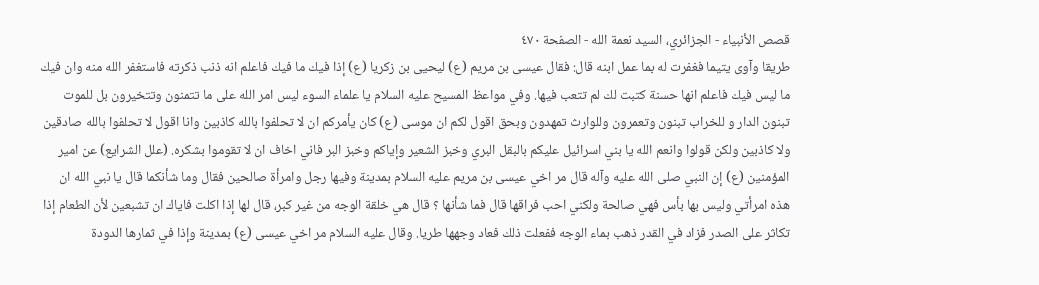قصص الأنبياء - الجزائري، السيد نعمة الله - الصفحة ٤٧٠
طريقا وآوى يتيما فغفرت له بما عمل ابنه قال: فقال عيسى بن مريم (ع) ليحيى بن زكريا (ع) إذا فيك ما فيك فاعلم انه ذنب ذكرته فاستغفر الله منه وان فيك ما ليس فيك فاعلم انها حسنة كتبت لك لم تتعب فيها. وفي مواعظ المسيح عليه السلام يا علماء السوء ليس امر الله على ما تتمنون وتتخيرون بل للموت تبنون الدار و للخراب تبنون وتعمرون وللوارث تمهدون وبحق اقول لكم ان موسى (ع) كان يأمركم ان لا تحلفوا بالله كاذبين وانا اقول لا تحلفوا بالله صادقين ولا كاذبين ولكن قولوا وانعم الله يا بني اسرائيل عليكم بالبقل البري وخبز الشعير وإياكم وخبز البر فاني اخاف ان لا تقوموا بشكره. (علل الشرايع) عن امير المؤمنين (ع) إن النبي صلى الله عليه وآله قال مر اخي عيسى بن مريم عليه السلام بمدينة وفيها رجل وامرأة صالحين فقال وما شأنكما قال يا نبي الله ان هذه امرأتي وليس بها بأس فهي صالحة ولكني احب فراقها قال فما شأنها ؟ قال هي خلقة الوجه من غير كبر، قال لها إذا اكلت فاياك ان تشبعين لأن الطعام إذا تكاثر على الصدر فزاد في القدر ذهب بماء الوجه ففعلت ذلك فعاد وجهها طريا. وقال عليه السلام مر اخي عيسى (ع) بمدينة وإذا في ثمارها الدودة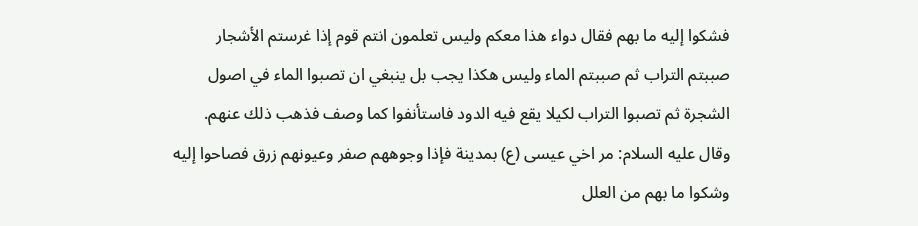فشكوا إليه ما بهم فقال دواء هذا معكم وليس تعلمون انتم قوم إذا غرستم الأشجار صببتم التراب ثم صببتم الماء وليس هكذا يجب بل ينبغي ان تصبوا الماء في اصول الشجرة ثم تصبوا التراب لكيلا يقع فيه الدود فاستأنفوا كما وصف فذهب ذلك عنهم. وقال عليه السلام: مر اخي عيسى (ع) بمدينة فإذا وجوههم صفر وعيونهم زرق فصاحوا إليه وشكوا ما بهم من العلل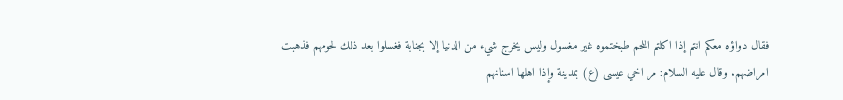فقال دواؤه معكم انتم إذا اكلتم اللحم طبختموه غير مغسول وليس يخرج شيء من الدنيا إلا بجنابة فغسلوا بعد ذلك لحومهم فذهبت امراضهم. وقال عليه السلام: مر اخي عيسى (ع) بمدينة وإذا اهلها اسنانهم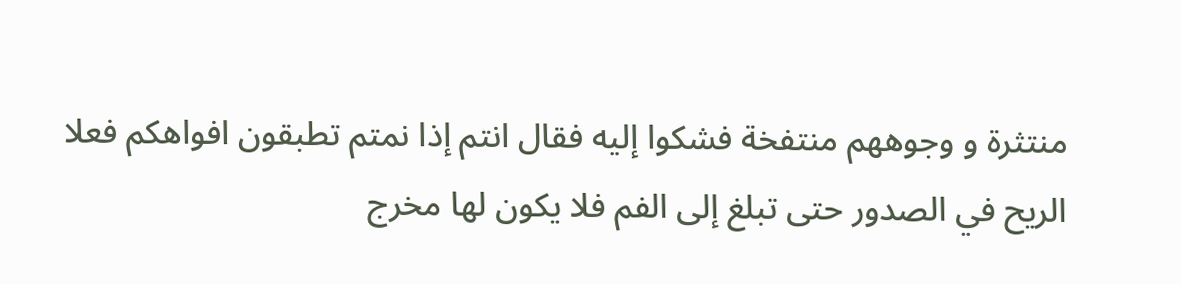منتثرة و وجوههم منتفخة فشكوا إليه فقال انتم إذا نمتم تطبقون افواهكم فعلا الريح في الصدور حتى تبلغ إلى الفم فلا يكون لها مخرج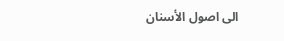الى اصول الأسنان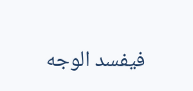فيفسد الوجه